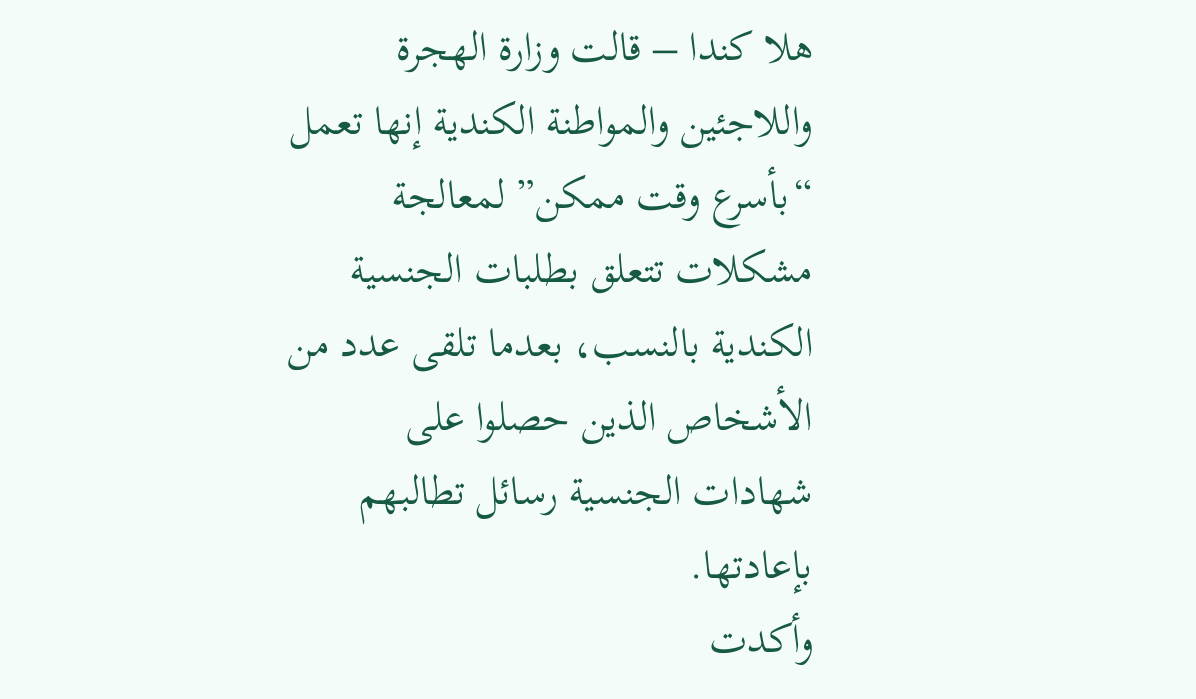هلا كندا – قالت وزارة الهجرة واللاجئين والمواطنة الكندية إنها تعمل “بأسرع وقت ممكن” لمعالجة مشكلات تتعلق بطلبات الجنسية الكندية بالنسب، بعدما تلقى عدد من الأشخاص الذين حصلوا على شهادات الجنسية رسائل تطالبهم بإعادتها.
وأكدت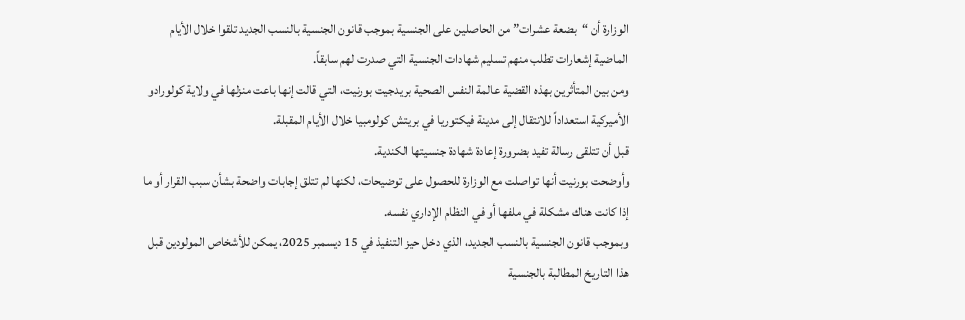الوزارة أن “بضعة عشرات” من الحاصلين على الجنسية بموجب قانون الجنسية بالنسب الجديد تلقوا خلال الأيام الماضية إشعارات تطلب منهم تسليم شهادات الجنسية التي صدرت لهم سابقاً.
ومن بين المتأثرين بهذه القضية عالمة النفس الصحية بريدجيت بورنيت، التي قالت إنها باعت منزلها في ولاية كولورادو الأميركية استعداداً للانتقال إلى مدينة فيكتوريا في بريتش كولومبيا خلال الأيام المقبلة.
قبل أن تتلقى رسالة تفيد بضرورة إعادة شهادة جنسيتها الكندية.
وأوضحت بورنيت أنها تواصلت مع الوزارة للحصول على توضيحات، لكنها لم تتلق إجابات واضحة بشأن سبب القرار أو ما إذا كانت هناك مشكلة في ملفها أو في النظام الإداري نفسه.
وبموجب قانون الجنسية بالنسب الجديد، الذي دخل حيز التنفيذ في 15 ديسمبر 2025، يمكن للأشخاص المولودين قبل هذا التاريخ المطالبة بالجنسية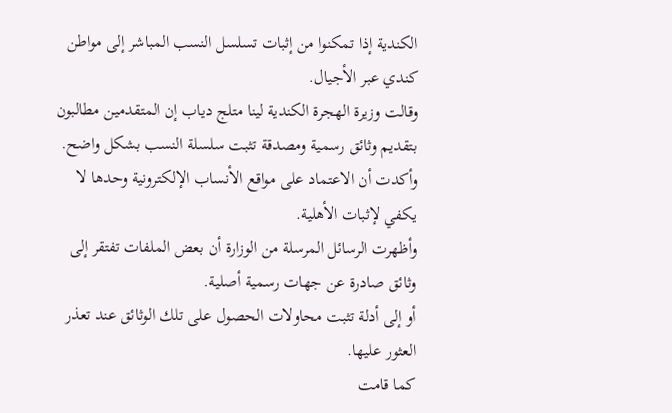الكندية إذا تمكنوا من إثبات تسلسل النسب المباشر إلى مواطن كندي عبر الأجيال.
وقالت وزيرة الهجرة الكندية لينا متلج دياب إن المتقدمين مطالبون بتقديم وثائق رسمية ومصدقة تثبت سلسلة النسب بشكل واضح.
وأكدت أن الاعتماد على مواقع الأنساب الإلكترونية وحدها لا يكفي لإثبات الأهلية.
وأظهرت الرسائل المرسلة من الوزارة أن بعض الملفات تفتقر إلى وثائق صادرة عن جهات رسمية أصلية.
أو إلى أدلة تثبت محاولات الحصول على تلك الوثائق عند تعذر العثور عليها.
كما قامت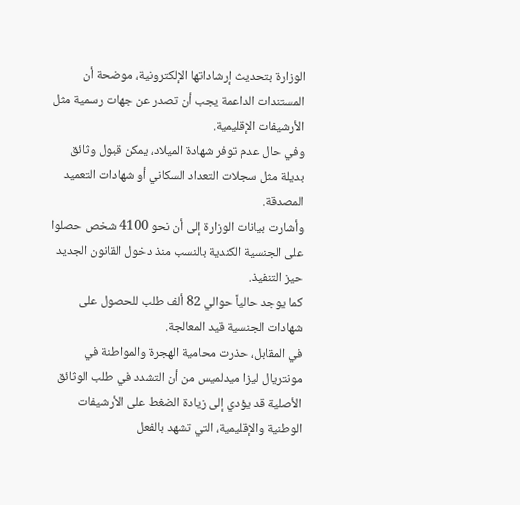الوزارة بتحديث إرشاداتها الإلكترونية، موضحة أن المستندات الداعمة يجب أن تصدر عن جهات رسمية مثل الأرشيفات الإقليمية.
وفي حال عدم توفر شهادة الميلاد، يمكن قبول وثائق بديلة مثل سجلات التعداد السكاني أو شهادات التعميد المصدقة.
وأشارت بيانات الوزارة إلى أن نحو 4100 شخص حصلوا على الجنسية الكندية بالنسب منذ دخول القانون الجديد حيز التنفيذ.
كما يوجد حالياً حوالي 82 ألف طلب للحصول على شهادات الجنسية قيد المعالجة.
في المقابل، حذرت محامية الهجرة والمواطنة في مونتريال ليزا ميدلميس من أن التشدد في طلب الوثائق الأصلية قد يؤدي إلى زيادة الضغط على الأرشيفات الوطنية والإقليمية، التي تشهد بالفعل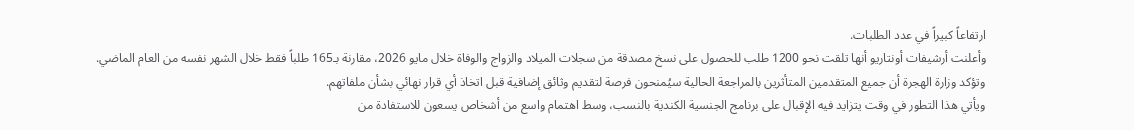ارتفاعاً كبيراً في عدد الطلبات.
وأعلنت أرشيفات أونتاريو أنها تلقت نحو 1200 طلب للحصول على نسخ مصدقة من سجلات الميلاد والزواج والوفاة خلال مايو 2026، مقارنة بـ165 طلباً فقط خلال الشهر نفسه من العام الماضي.
وتؤكد وزارة الهجرة أن جميع المتقدمين المتأثرين بالمراجعة الحالية سيُمنحون فرصة لتقديم وثائق إضافية قبل اتخاذ أي قرار نهائي بشأن ملفاتهم.
ويأتي هذا التطور في وقت يتزايد فيه الإقبال على برنامج الجنسية الكندية بالنسب، وسط اهتمام واسع من أشخاص يسعون للاستفادة من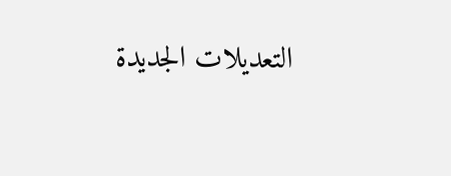التعديلات الجديدة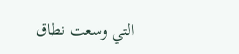التي وسعت نطاق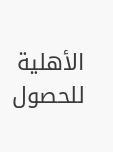الأهلية للحصول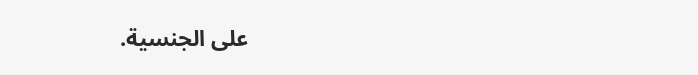على الجنسية.